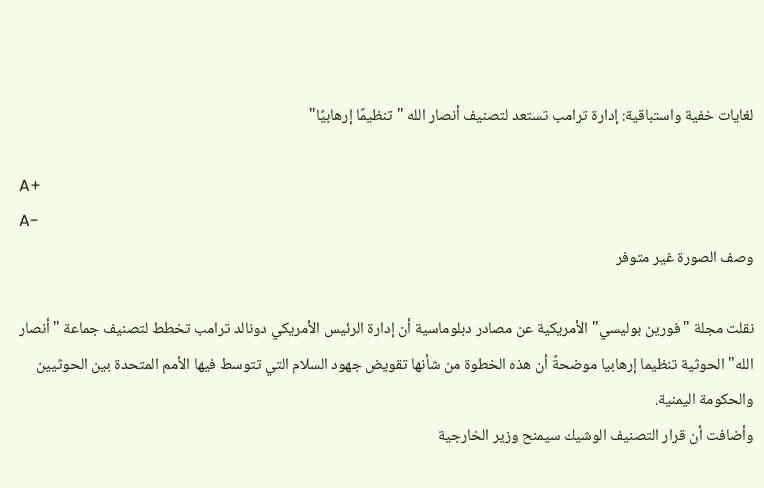لغايات خفية واستباقية: إدارة ترامب تستعد لتصنيف أنصار الله "تنظيمًا إرهابيًا"

A+
A-
وصف الصورة غير متوفر

نقلت مجلة "فورين بوليسي" الأمريكية عن مصادر دبلوماسية أن إدارة الرئيس الأمريكي دونالد ترامب تخطط لتصنيف جماعة "أنصار الله" الحوثية تنظيما إرهابيا موضحةً أن هذه الخطوة من شأنها تقويض جهود السلام التي تتوسط فيها الأمم المتحدة بين الحوثيين والحكومة اليمنية.
وأضافت أن قرار التصنيف الوشيك سيمنح وزير الخارجية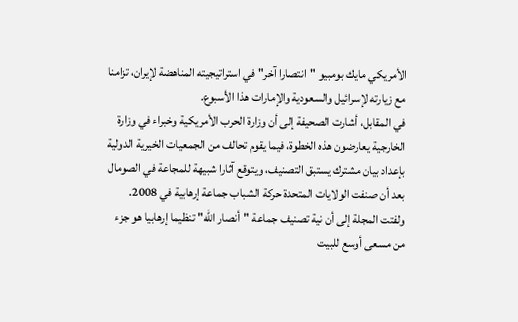الأمريكي مايك بومبيو "انتصارا آخر" في استراتيجيته المناهضة لإيران، تزامنا مع زيارته لإسرائيل والسعودية والإمارات هذا الأسبوع.
في المقابل، أشارت الصحيفة إلى أن وزارة الحرب الأمريكية وخبراء في وزارة الخارجية يعارضون هذه الخطوة، فيما يقوم تحالف من الجمعيات الخيرية الدولية بإعداد بيان مشترك يستبق التصنيف، ويتوقع آثارا شبيهة للمجاعة في الصومال بعد أن صنفت الولايات المتحدة حركة الشباب جماعة إرهابية في 2008.
ولفتت المجلة إلى أن نية تصنيف جماعة "أنصار الله" تنظيما إرهابيا هو جزء من مسعى أوسع للبيت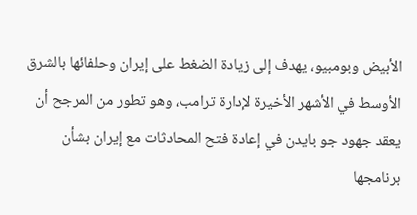الأبيض وبومبيو، يهدف إلى زيادة الضغط على إيران وحلفائها بالشرق الأوسط في الأشهر الأخيرة لإدارة ترامب، وهو تطور من المرجح أن يعقد جهود جو بايدن في إعادة فتح المحادثات مع إيران بشأن برنامجها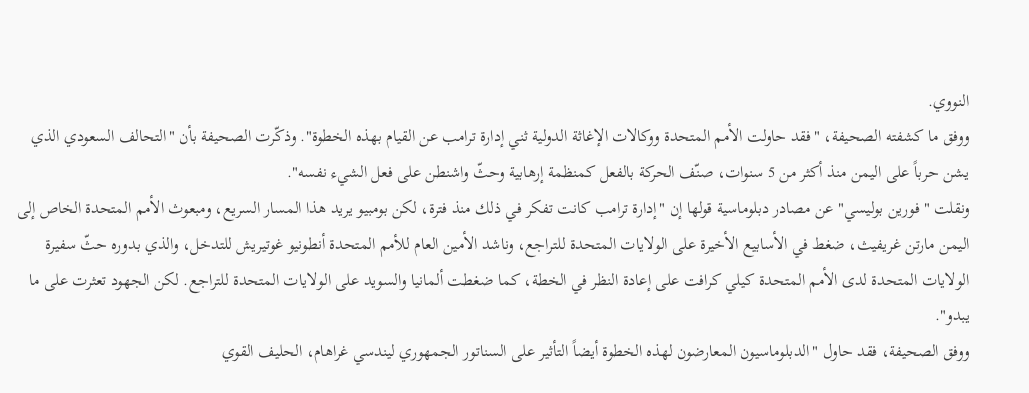النووي.
ووفق ما كشفته الصحيفة، "فقد حاولت الأمم المتحدة ووكالات الإغاثة الدولية ثني إدارة ترامب عن القيام بهذه الخطوة". وذكّرت الصحيفة بأن "التحالف السعودي الذي يشن حرباً على اليمن منذ أكثر من 5 سنوات، صنّف الحركة بالفعل كمنظمة إرهابية وحثّ واشنطن على فعل الشيء نفسه".
ونقلت "فورين بوليسي" عن مصادر دبلوماسية قولها إن "إدارة ترامب كانت تفكر في ذلك منذ فترة، لكن بومبيو يريد هذا المسار السريع، ومبعوث الأمم المتحدة الخاص إلى اليمن مارتن غريفيث، ضغط في الأسابيع الأخيرة على الولايات المتحدة للتراجع، وناشد الأمين العام للأمم المتحدة أنطونيو غوتيريش للتدخل، والذي بدوره حثّ سفيرة الولايات المتحدة لدى الأمم المتحدة كيلي كرافت على إعادة النظر في الخطة، كما ضغطت ألمانيا والسويد على الولايات المتحدة للتراجع. لكن الجهود تعثرت على ما يبدو".
ووفق الصحيفة، فقد حاول "الدبلوماسيون المعارضون لهذه الخطوة أيضاً التأثير على السناتور الجمهوري ليندسي غراهام، الحليف القوي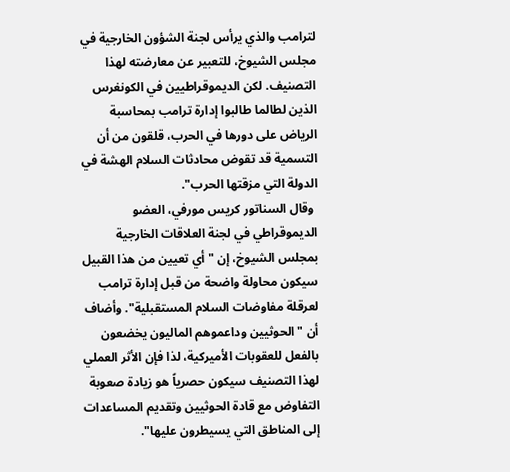لترامب والذي يرأس لجنة الشؤون الخارجية في مجلس الشيوخ، للتعبير عن معارضته لهذا التصنيف. لكن الديموقراطيين في الكونغرس الذين لطالما طالبوا إدارة ترامب بمحاسبة الرياض على دورها في الحرب، قلقون من أن التسمية قد تقوض محادثات السلام الهشة في الدولة التي مزقتها الحرب".
 وقال السناتور كريس مورفي، العضو الديموقراطي في لجنة العلاقات الخارجية بمجلس الشيوخ، إن "أي تعيين من هذا القبيل سيكون محاولة واضحة من قبل إدارة ترامب لعرقلة مفاوضات السلام المستقبلية". وأضاف أن "الحوثيين وداعموهم الماليون يخضعون بالفعل للعقوبات الأميركية، لذا فإن الأثر العملي لهذا التصنيف سيكون حصرياً هو زيادة صعوبة التفاوض مع قادة الحوثيين وتقديم المساعدات إلى المناطق التي يسيطرون عليها".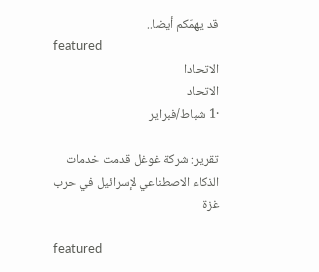قد يهمّكم أيضا..
featured
الاتحادا
الاتحاد
·1 شباط/فبراير

تقرير: شركة غوغل قدمت خدمات الذكاء الاصطناعي لإسرائيل في حرب غزة

featured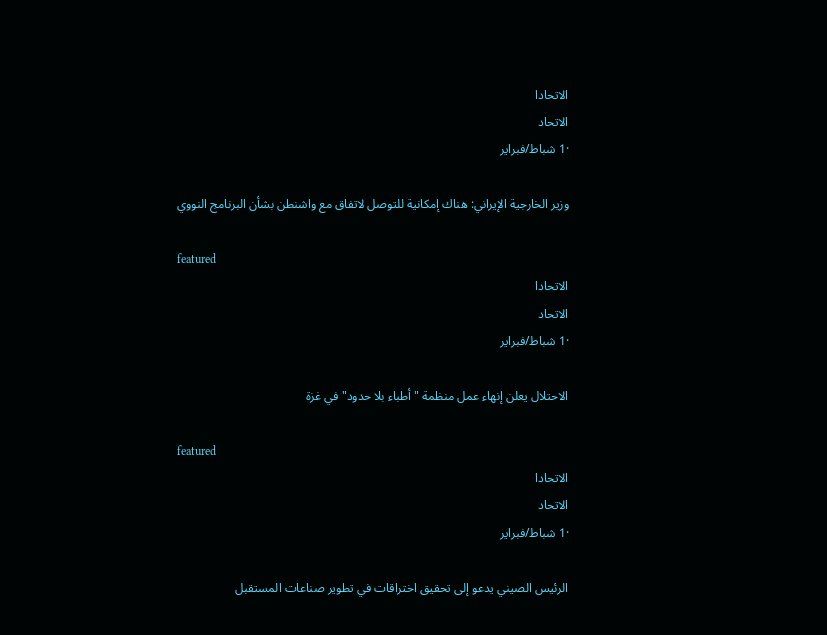الاتحادا
الاتحاد
·1 شباط/فبراير

وزير الخارجية الإيراني: هناك إمكانية للتوصل لاتفاق مع واشنطن بشأن البرنامج النووي

featured
الاتحادا
الاتحاد
·1 شباط/فبراير

الاحتلال يعلن إنهاء عمل منظمة "أطباء بلا حدود" في غزة

featured
الاتحادا
الاتحاد
·1 شباط/فبراير

الرئيس الصيني يدعو إلى تحقيق اختراقات في تطوير صناعات المستقبل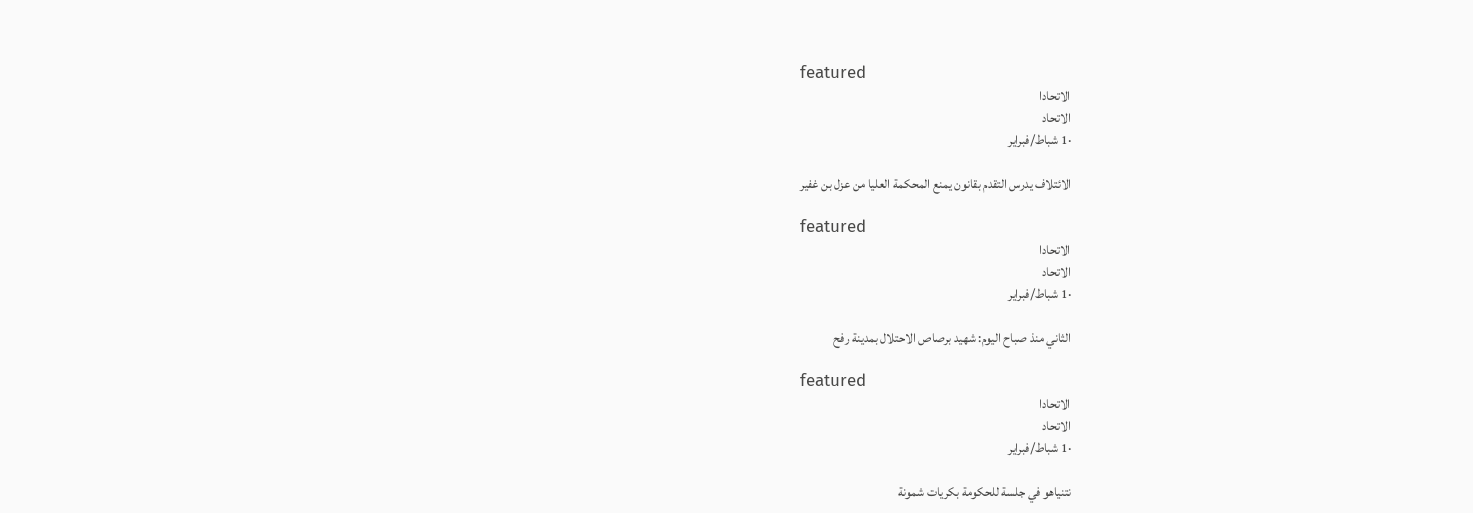featured
الاتحادا
الاتحاد
·1 شباط/فبراير

الائتلاف يدرس التقدم بقانون يمنع المحكمة العليا من عزل بن غفير

featured
الاتحادا
الاتحاد
·1 شباط/فبراير

الثاني منذ صباح اليوم: شهيد برصاص الاحتلال بمدينة رفح

featured
الاتحادا
الاتحاد
·1 شباط/فبراير

نتنياهو في جلسة للحكومة بكريات شمونة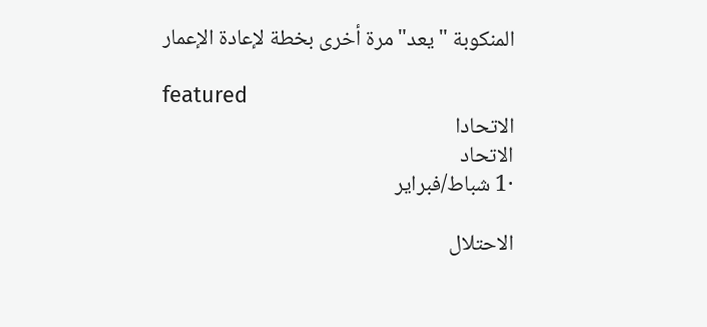المنكوبة "يعد" مرة أخرى بخطة لإعادة الإعمار

featured
الاتحادا
الاتحاد
·1 شباط/فبراير

الاحتلال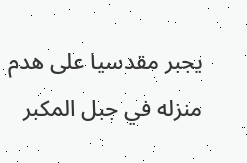يجبر مقدسيا على هدم منزله في جبل المكبر